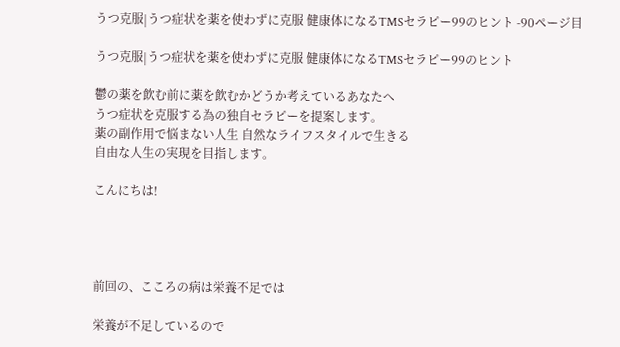うつ克服|うつ症状を薬を使わずに克服 健康体になるTMSセラピー99のヒント -90ページ目

うつ克服|うつ症状を薬を使わずに克服 健康体になるTMSセラピー99のヒント

鬱の薬を飲む前に薬を飲むかどうか考えているあなたへ
うつ症状を克服する為の独自セラピーを提案します。
薬の副作用で悩まない人生 自然なライフスタイルで生きる
自由な人生の実現を目指します。

こんにちは!




前回の、こころの病は栄養不足では

栄養が不足しているので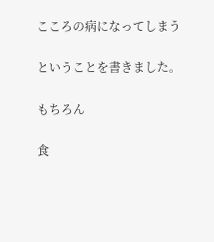こころの病になってしまう

ということを書きました。

もちろん

食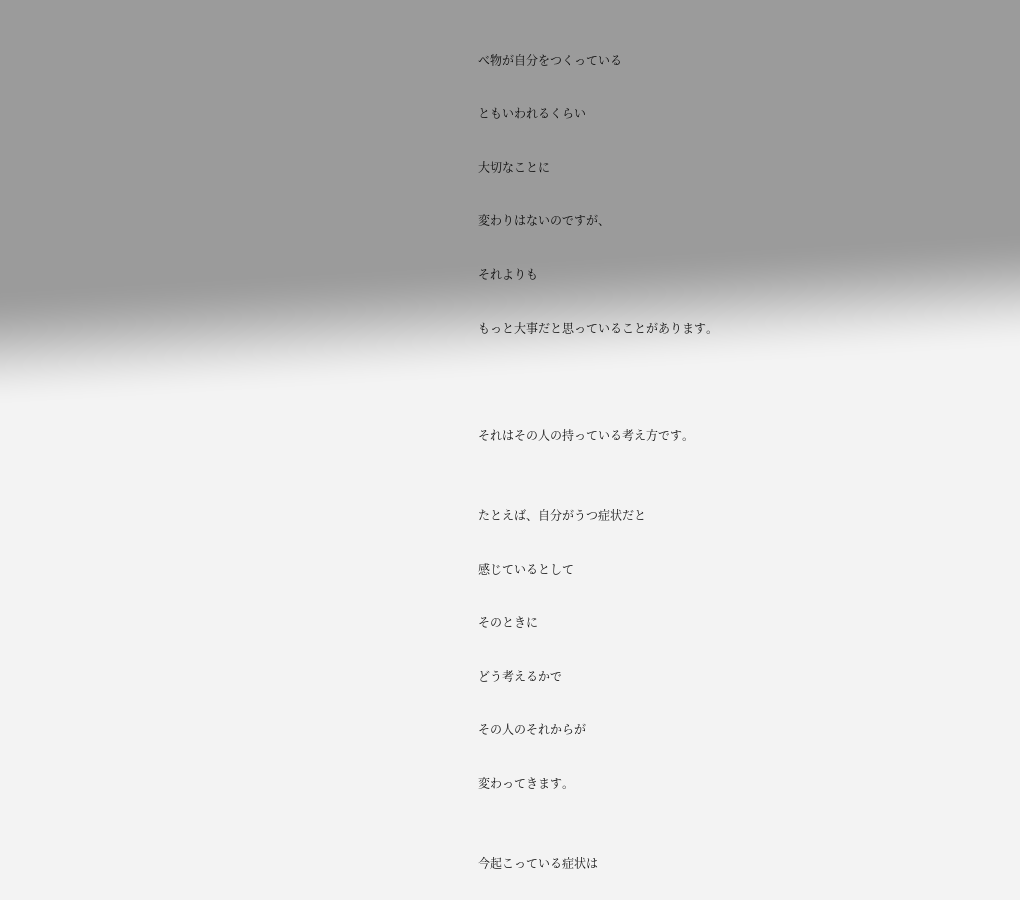べ物が自分をつくっている

ともいわれるくらい

大切なことに

変わりはないのですが、

それよりも

もっと大事だと思っていることがあります。



それはその人の持っている考え方です。


たとえば、自分がうつ症状だと

感じているとして

そのときに

どう考えるかで

その人のそれからが

変わってきます。


今起こっている症状は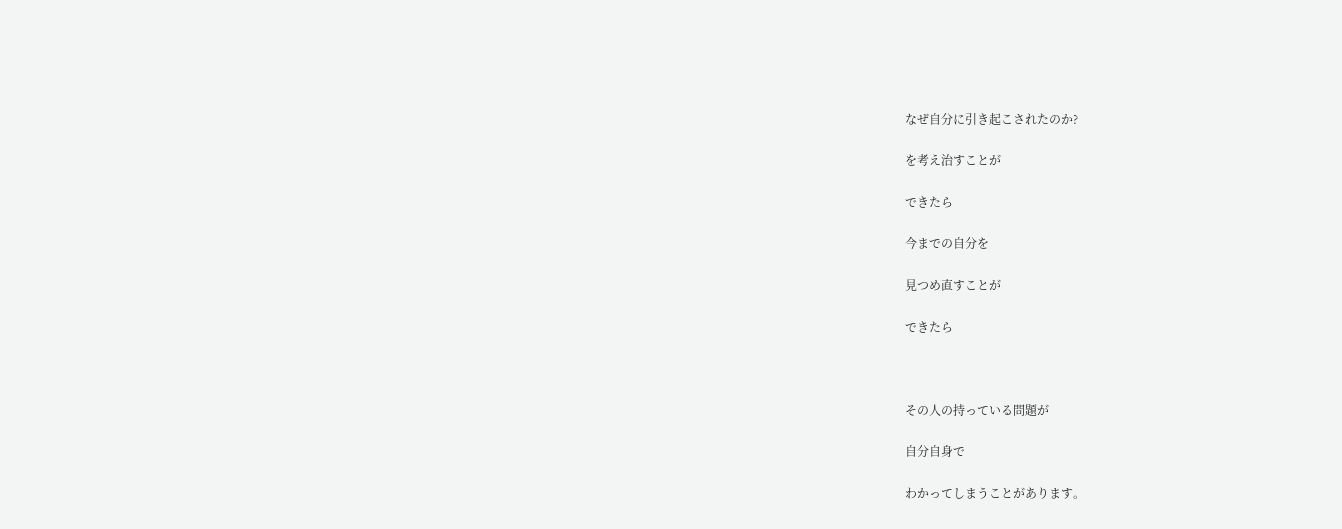なぜ自分に引き起こされたのか?

を考え治すことが

できたら

今までの自分を

見つめ直すことが

できたら



その人の持っている問題が

自分自身で

わかってしまうことがあります。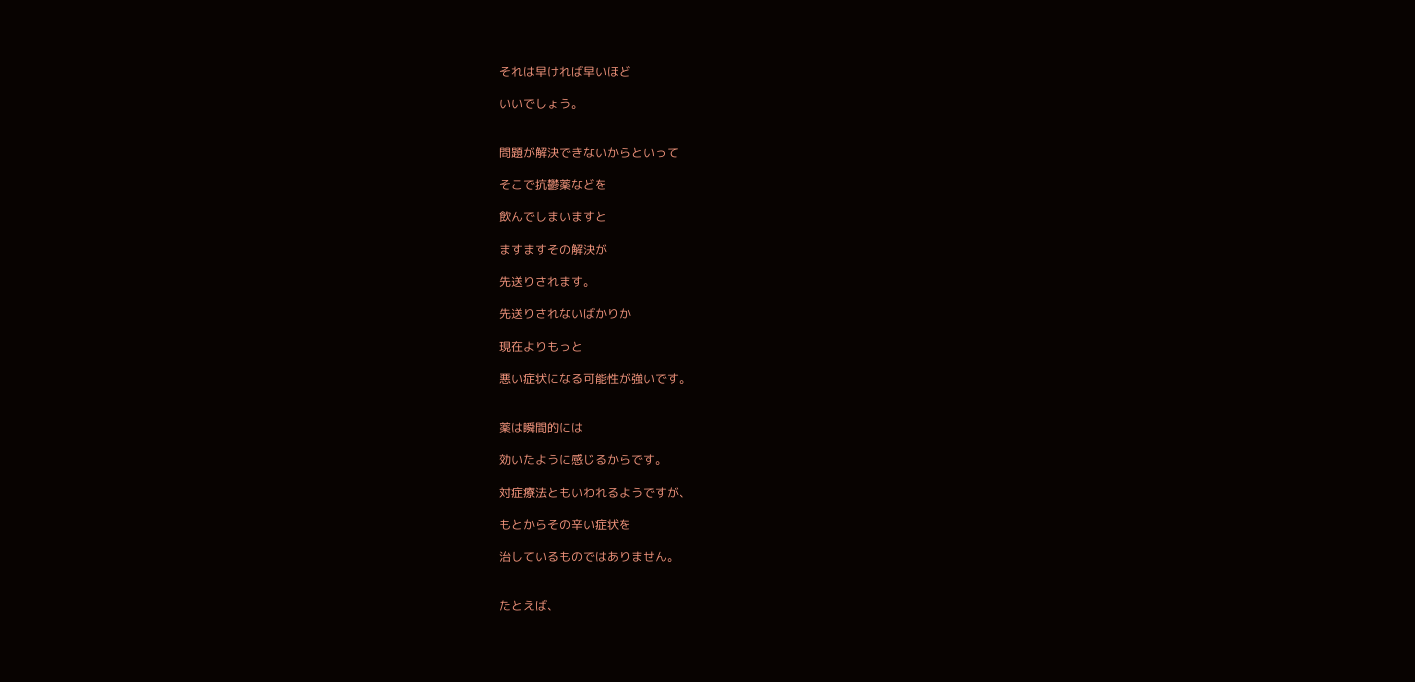それは早ければ早いほど

いいでしょう。


問題が解決できないからといって

そこで抗鬱薬などを

飲んでしまいますと

ますますその解決が

先送りされます。

先送りされないばかりか

現在よりもっと

悪い症状になる可能性が強いです。


薬は瞬間的には

効いたように感じるからです。

対症療法ともいわれるようですが、

もとからその辛い症状を

治しているものではありません。


たとえば、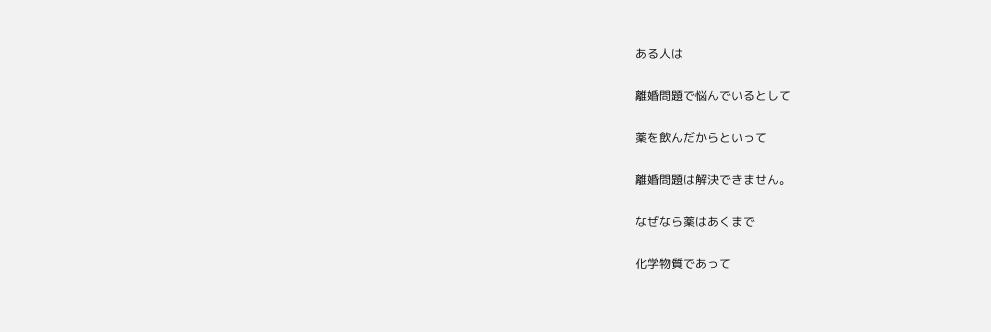ある人は

離婚問題で悩んでいるとして

薬を飲んだからといって

離婚問題は解決できません。

なぜなら薬はあくまで

化学物質であって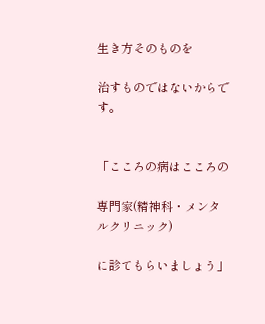生き方そのものを

治すものではないからです。


「こころの病はこころの

専門家(精神科・メンタルクリニック)

に診てもらいましょう」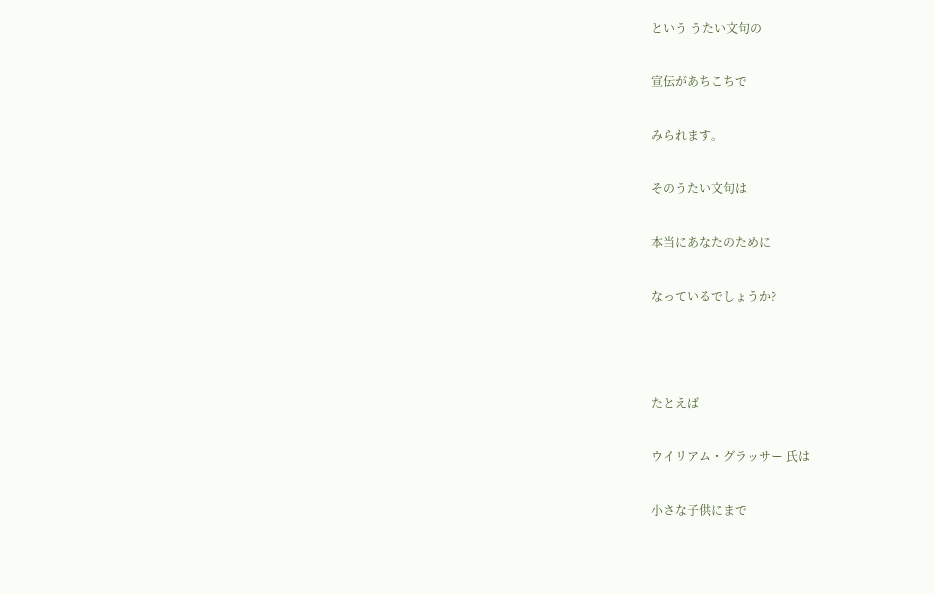という うたい文句の

宣伝があちこちで

みられます。

そのうたい文句は

本当にあなたのために

なっているでしょうか?



たとえば

ウイリアム・グラッサー 氏は

小さな子供にまで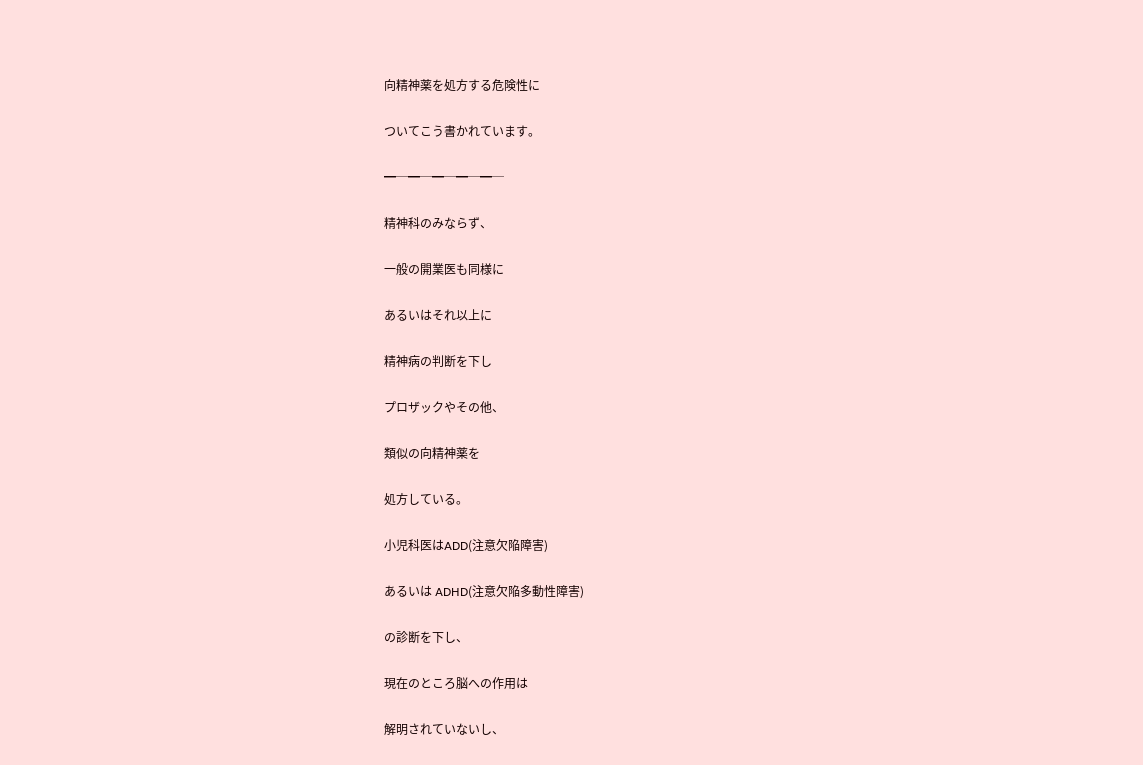向精神薬を処方する危険性に

ついてこう書かれています。

━─━─━─━─━─

精神科のみならず、

一般の開業医も同様に

あるいはそれ以上に

精神病の判断を下し

プロザックやその他、

類似の向精神薬を

処方している。

小児科医はADD(注意欠陥障害)

あるいは ADHD(注意欠陥多動性障害)

の診断を下し、

現在のところ脳への作用は

解明されていないし、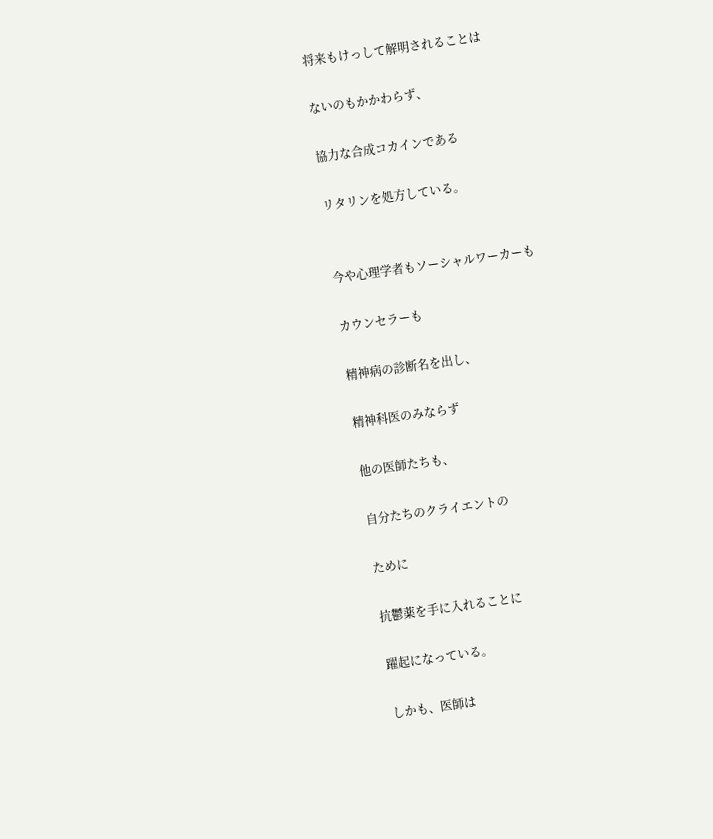将来もけっして解明されることは

ないのもかかわらず、

協力な合成コカインである

リタリンを処方している。


今や心理学者もソーシャルワーカーも

カウンセラーも

精神病の診断名を出し、

精神科医のみならず

他の医師たちも、

自分たちのクライエントの

ために

抗鬱薬を手に入れることに

躍起になっている。

しかも、医師は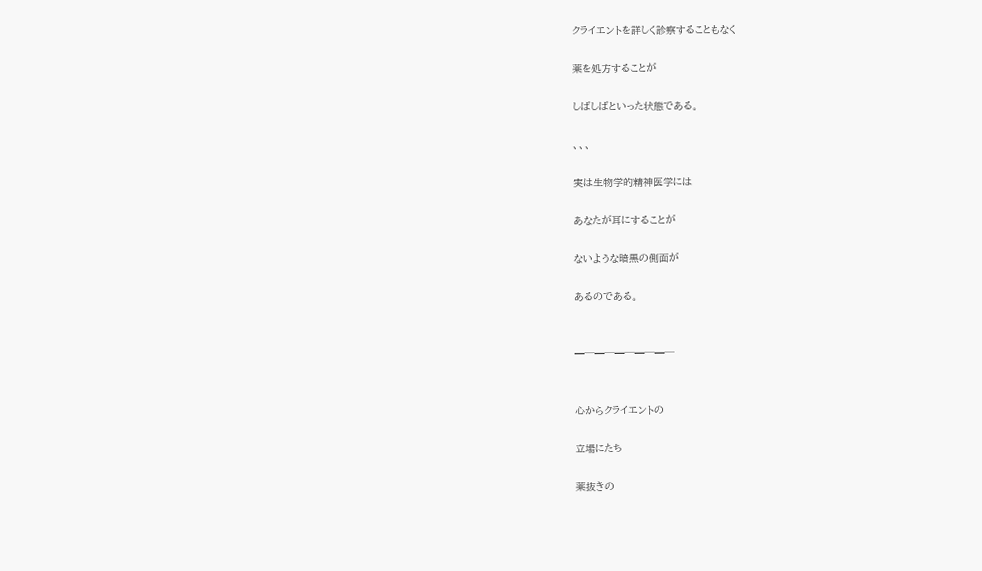クライエントを詳しく診察することもなく

薬を処方することが

しばしばといった状態である。

、、、

実は生物学的精神医学には

あなたが耳にすることが

ないような暗黒の側面が

あるのである。


━─━─━─━─━─


心からクライエントの

立場にたち

薬抜きの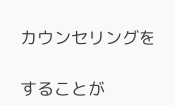カウンセリングを

することが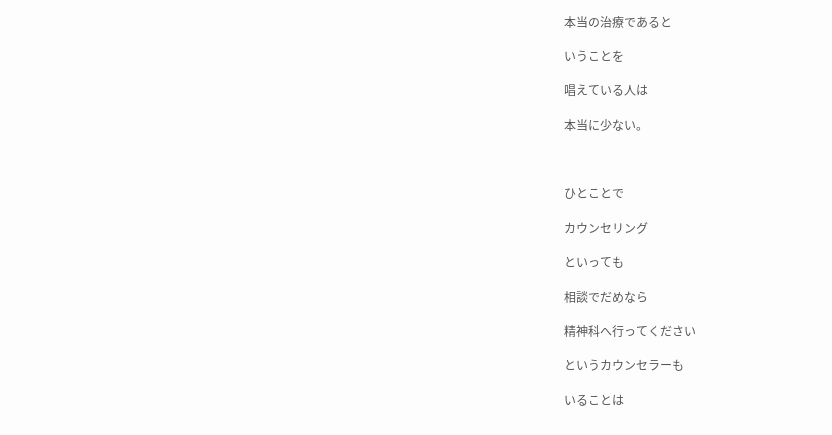本当の治療であると

いうことを

唱えている人は

本当に少ない。



ひとことで

カウンセリング

といっても

相談でだめなら

精神科へ行ってください

というカウンセラーも

いることは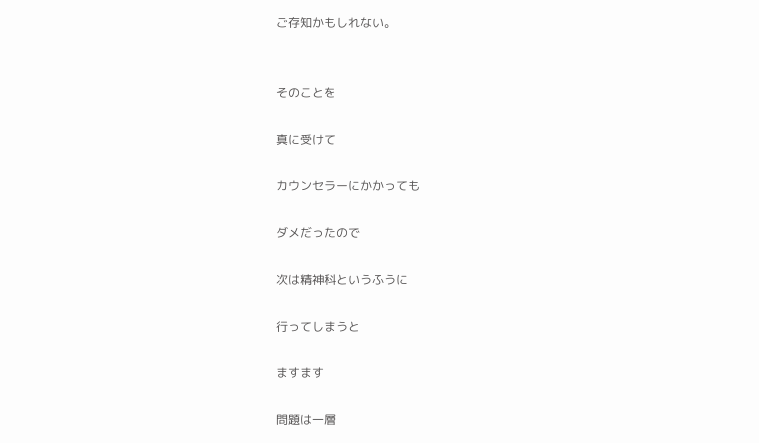ご存知かもしれない。


そのことを

真に受けて

カウンセラーにかかっても

ダメだったので

次は精神科というふうに

行ってしまうと

ますます

問題は一層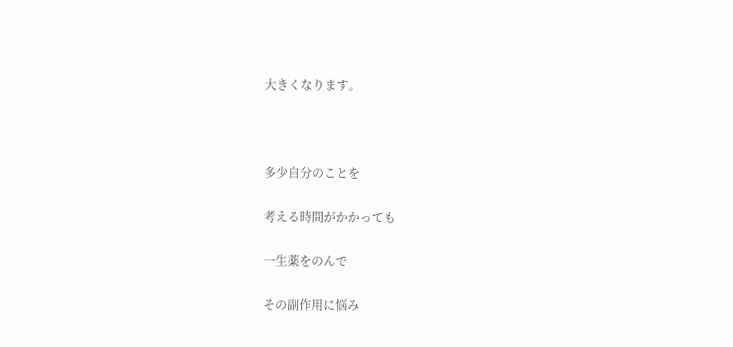大きくなります。



多少自分のことを

考える時間がかかっても

一生薬をのんで

その副作用に悩み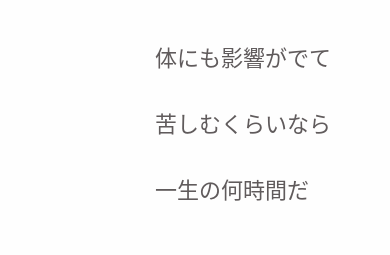体にも影響がでて

苦しむくらいなら

一生の何時間だ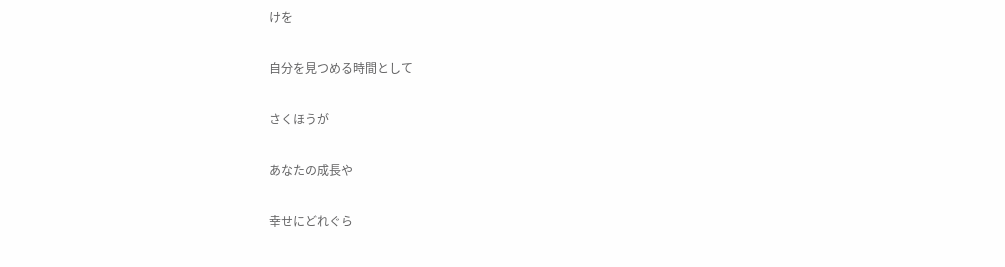けを

自分を見つめる時間として

さくほうが

あなたの成長や

幸せにどれぐら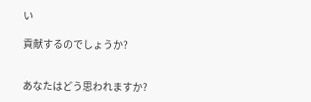い

貢献するのでしょうか?


あなたはどう思われますか?